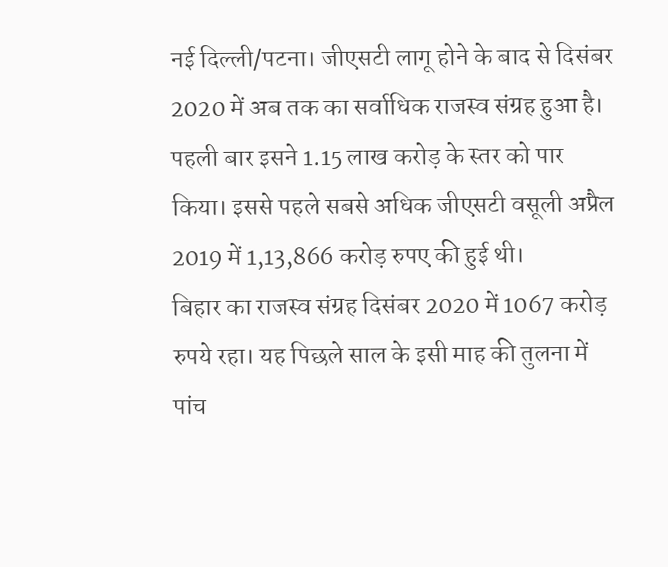नई दिल्ली/पटना। जीएसटी लागू होने के बाद से दिसंबर 2020 में अब तक का सर्वाधिक राजस्व संग्रह हुआ है। पहली बार इसने 1.15 लाख करोड़ के स्तर को पार किया। इससे पहले सबसे अधिक जीएसटी वसूली अप्रैल 2019 में 1,13,866 करोड़ रुपए की हुई थी।
बिहार का राजस्व संग्रह दिसंबर 2020 में 1067 करोड़ रुपये रहा। यह पिछले साल के इसी माह की तुलना में पांच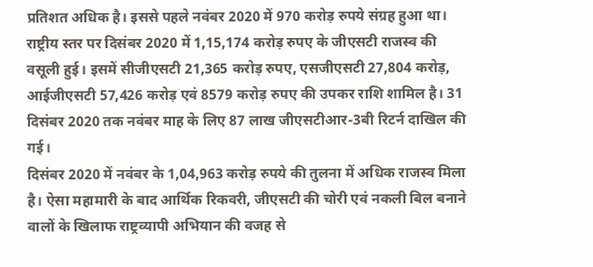प्रतिशत अधिक है। इससे पहले नवंबर 2020 में 970 करोड़ रुपये संग्रह हुआ था।
राष्ट्रीय स्तर पर दिसंबर 2020 में 1,15,174 करोड़ रुपए के जीएसटी राजस्व की वसूली हुई। इसमें सीजीएसटी 21,365 करोड़ रुपए, एसजीएसटी 27,804 करोड़, आईजीएसटी 57,426 करोड़ एवं 8579 करोड़ रुपए की उपकर राशि शामिल है। 31 दिसंबर 2020 तक नवंबर माह के लिए 87 लाख जीएसटीआर-3बी रिटर्न दाखिल की गई।
दिसंबर 2020 में नवंबर के 1,04,963 करोड़ रुपये की तुलना में अधिक राजस्व मिला है। ऐसा महामारी के बाद आर्थिक रिकवरी, जीएसटी की चोरी एवं नकली बिल बनाने वालों के खिलाफ राष्ट्रव्यापी अभियान की वजह से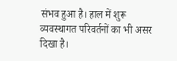संभव हुआ है। हाल में शुरू व्यवस्थागत परिवर्तनों का भी असर दिखा है।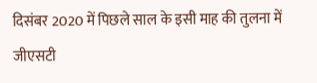दिसंबर 2020 में पिछले साल के इसी माह की तुलना में जीएसटी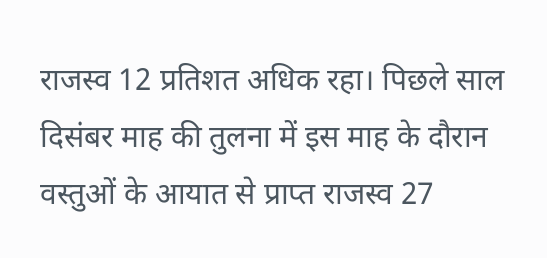राजस्व 12 प्रतिशत अधिक रहा। पिछले साल दिसंबर माह की तुलना में इस माह के दौरान वस्तुओं के आयात से प्राप्त राजस्व 27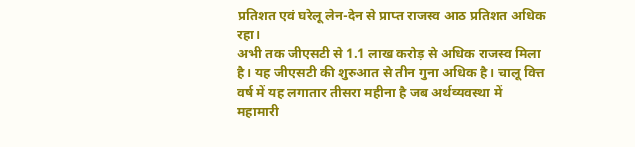प्रतिशत एवं घरेलू लेन-देन से प्राप्त राजस्व आठ प्रतिशत अधिक रहा।
अभी तक जीएसटी से 1.1 लाख करोड़ से अधिक राजस्व मिला है। यह जीएसटी की शुरुआत से तीन गुना अधिक है। चालू वित्त वर्ष में यह लगातार तीसरा महीना है जब अर्थव्यवस्था में महामारी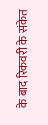के बाद रिकवरी के संकेत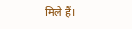मिले हैं।